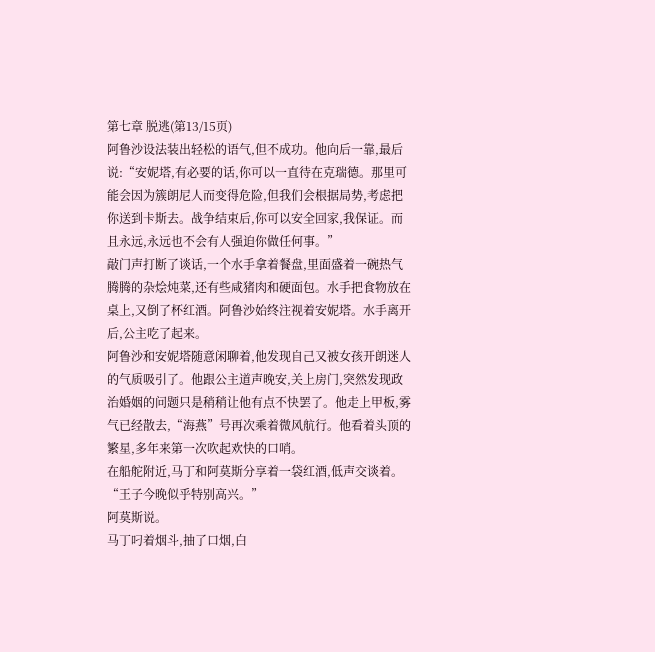第七章 脱逃(第13/15页)
阿鲁沙设法装出轻松的语气,但不成功。他向后一靠,最后说:“安妮塔,有必要的话,你可以一直待在克瑞德。那里可能会因为簇朗尼人而变得危险,但我们会根据局势,考虑把你送到卡斯去。战争结束后,你可以安全回家,我保证。而且永远,永远也不会有人强迫你做任何事。”
敲门声打断了谈话,一个水手拿着餐盘,里面盛着一碗热气腾腾的杂烩炖菜,还有些咸猪肉和硬面包。水手把食物放在桌上,又倒了杯红酒。阿鲁沙始终注视着安妮塔。水手离开后,公主吃了起来。
阿鲁沙和安妮塔随意闲聊着,他发现自己又被女孩开朗迷人的气质吸引了。他跟公主道声晚安,关上房门,突然发现政治婚姻的问题只是稍稍让他有点不快罢了。他走上甲板,雾气已经散去,“海燕”号再次乘着微风航行。他看着头顶的繁星,多年来第一次吹起欢快的口哨。
在船舵附近,马丁和阿莫斯分享着一袋红酒,低声交谈着。“王子今晚似乎特别高兴。”
阿莫斯说。
马丁叼着烟斗,抽了口烟,白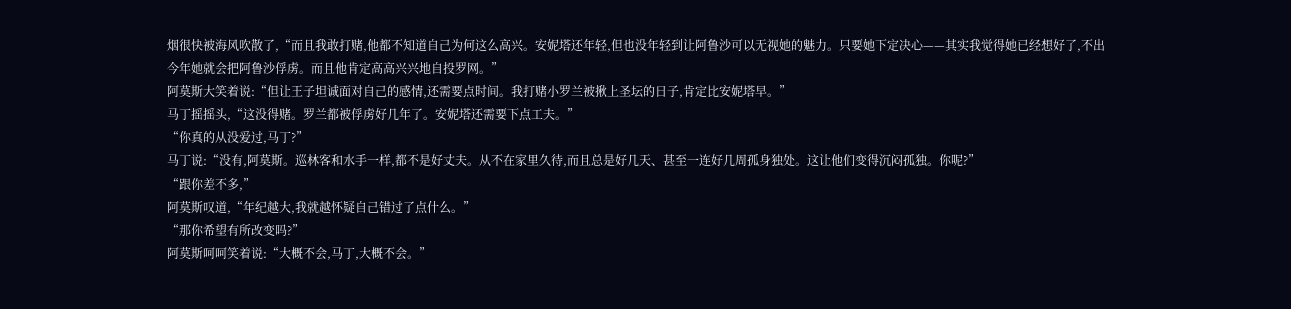烟很快被海风吹散了,“而且我敢打赌,他都不知道自己为何这么高兴。安妮塔还年轻,但也没年轻到让阿鲁沙可以无视她的魅力。只要她下定决心——其实我觉得她已经想好了,不出今年她就会把阿鲁沙俘虏。而且他肯定高高兴兴地自投罗网。”
阿莫斯大笑着说:“但让王子坦诚面对自己的感情,还需要点时间。我打赌小罗兰被揪上圣坛的日子,肯定比安妮塔早。”
马丁摇摇头,“这没得赌。罗兰都被俘虏好几年了。安妮塔还需要下点工夫。”
“你真的从没爱过,马丁?”
马丁说:“没有,阿莫斯。巡林客和水手一样,都不是好丈夫。从不在家里久待,而且总是好几天、甚至一连好几周孤身独处。这让他们变得沉闷孤独。你呢?”
“跟你差不多,”
阿莫斯叹道,“年纪越大,我就越怀疑自己错过了点什么。”
“那你希望有所改变吗?”
阿莫斯呵呵笑着说:“大概不会,马丁,大概不会。”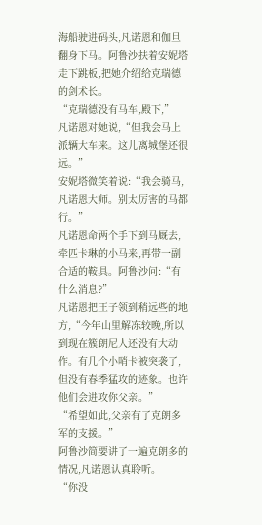海船驶进码头,凡诺恩和伽旦翻身下马。阿鲁沙扶着安妮塔走下跳板,把她介绍给克瑞德的剑术长。
“克瑞德没有马车,殿下,”
凡诺恩对她说,“但我会马上派辆大车来。这儿离城堡还很远。”
安妮塔微笑着说:“我会骑马,凡诺恩大师。别太厉害的马都行。”
凡诺恩命两个手下到马厩去,牵匹卡琳的小马来,再带一副合适的鞍具。阿鲁沙问:“有什么消息?”
凡诺恩把王子领到稍远些的地方,“今年山里解冻较晚,所以到现在簇朗尼人还没有大动作。有几个小哨卡被突袭了,但没有春季猛攻的迹象。也许他们会进攻你父亲。”
“希望如此,父亲有了克朗多军的支援。”
阿鲁沙简要讲了一遍克朗多的情况,凡诺恩认真聆听。
“你没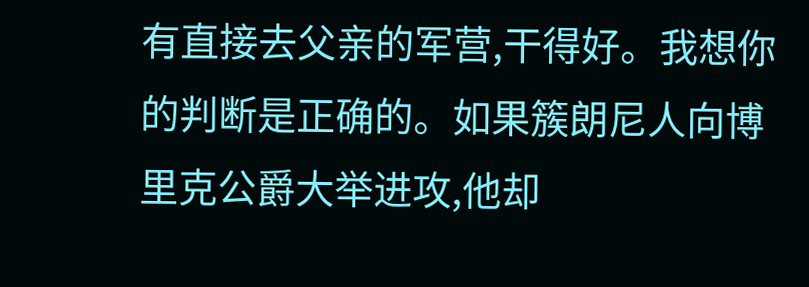有直接去父亲的军营,干得好。我想你的判断是正确的。如果簇朗尼人向博里克公爵大举进攻,他却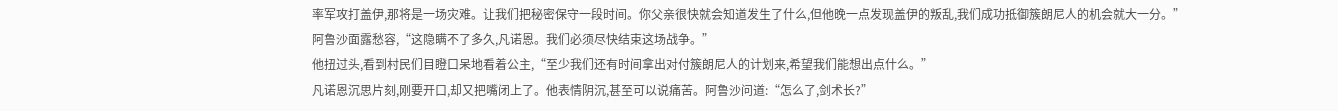率军攻打盖伊,那将是一场灾难。让我们把秘密保守一段时间。你父亲很快就会知道发生了什么,但他晚一点发现盖伊的叛乱,我们成功抵御簇朗尼人的机会就大一分。”
阿鲁沙面露愁容,“这隐瞒不了多久,凡诺恩。我们必须尽快结束这场战争。”
他扭过头,看到村民们目瞪口呆地看着公主,“至少我们还有时间拿出对付簇朗尼人的计划来,希望我们能想出点什么。”
凡诺恩沉思片刻,刚要开口,却又把嘴闭上了。他表情阴沉,甚至可以说痛苦。阿鲁沙问道:“怎么了,剑术长?”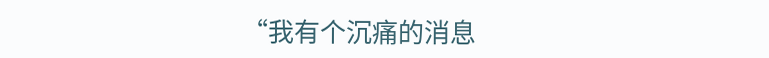“我有个沉痛的消息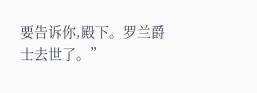要告诉你,殿下。罗兰爵士去世了。”